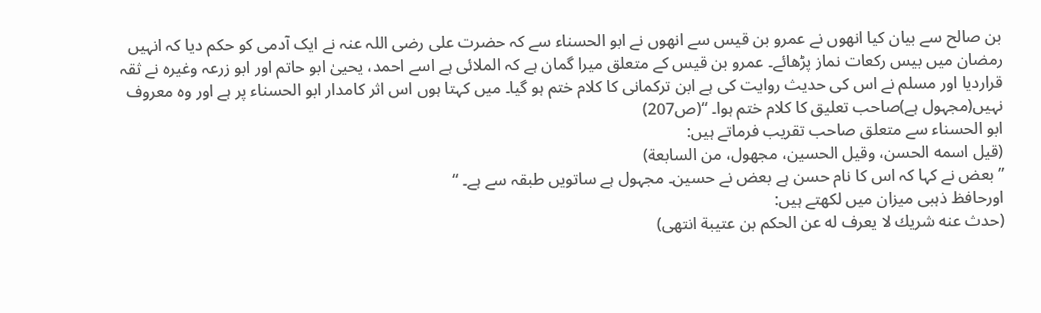بن صالح سے بیان کیا انھوں نے عمرو بن قیس سے انھوں نے ابو الحسناء سے کہ حضرت علی رضی اللہ عنہ نے ایک آدمی کو حکم دیا کہ انہیں رمضان میں بیس رکعات نماز پڑھائے۔ عمرو بن قیس کے متعلق میرا گمان ہے کہ الملائی ہے اسے احمد، یحییٰ ابو حاتم اور ابو زرعہ وغیرہ نے ثقہ قراردیا اور مسلم نے اس کی حدیث روایت کی ہے ابن ترکمانی کا کلام ختم ہو گیا۔ میں کہتا ہوں اس اثر کامدار ابو الحسناء پر ہے اور وہ معروف نہیں(مجہول ہے)صاحب تعلیق کا کلام ختم ہوا۔ “(ص207)
ابو الحسناء سے متعلق صاحب تقریب فرماتے ہیں:
(قيل اسمه الحسن، وقيل الحسين، مجهول، من السابعة)
”بعض نے کہا کہ اس کا نام حسن ہے بعض نے حسین۔ مجہول ہے ساتویں طبقہ سے ہے۔ “
اورحافظ ذہبی میزان میں لکھتے ہیں:
(حدث عنه شريك لا يعرف له عن الحكم بن عتيبة انتهى)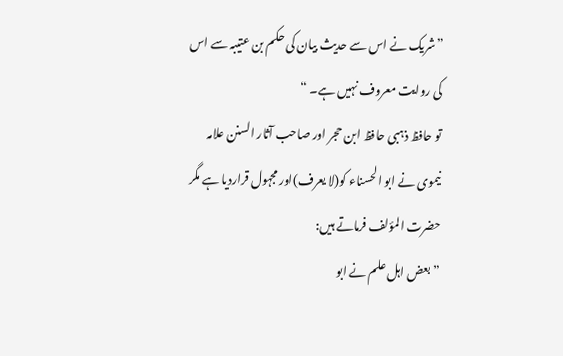”شریک نے اس سے حدیث بیان کی حکم بن عتیبہ سے اس کی روایت معروف نہیں ہے۔ “
تو حافظ ذہبی حافظ ابن حجر اور صاحب آثار السنن علامہ نیموی نے ابو الحسناء کو(لا يعرف)اور مجہول قراردیا ہے مگر حضرت المؤلف فرماتے ہیں:
”بعض اہل علم نے ابو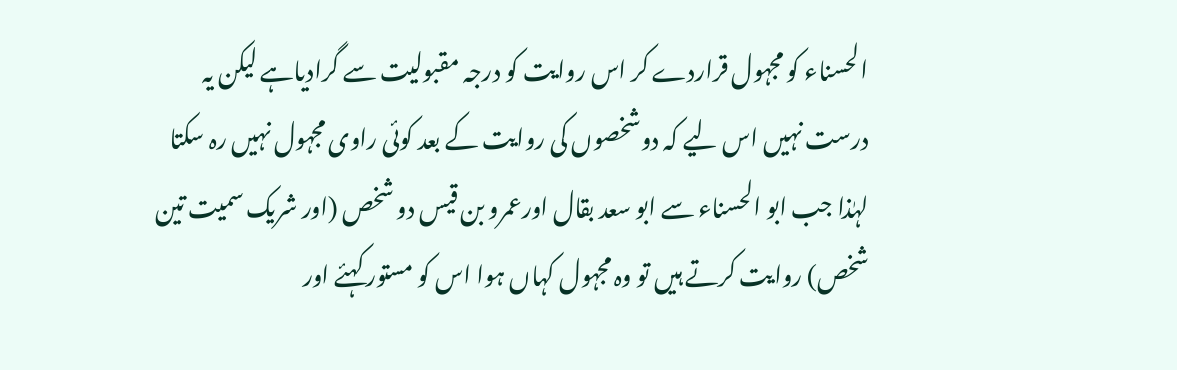الحسناء کو مجہول قراردے کر اس روایت کو درجہ مقبولیت سے گرادیاہے لیکن یہ درست نہیں اس لیے کہ دوشخصوں کی روایت کے بعد کوئی راوی مجہول نہیں رہ سکتا لہٰذا جب ابو الحسناء سے ابو سعد بقال اورعمرو بن قیس دو شخص (اور شریک سمیت تین شخص) روایت کرتے ہیں تو وہ مجہول کہاں ہوا اس کو مستور کہئے اور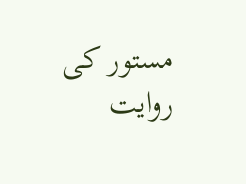مستور کی روایت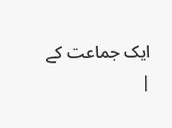ایک جماعت کے
|